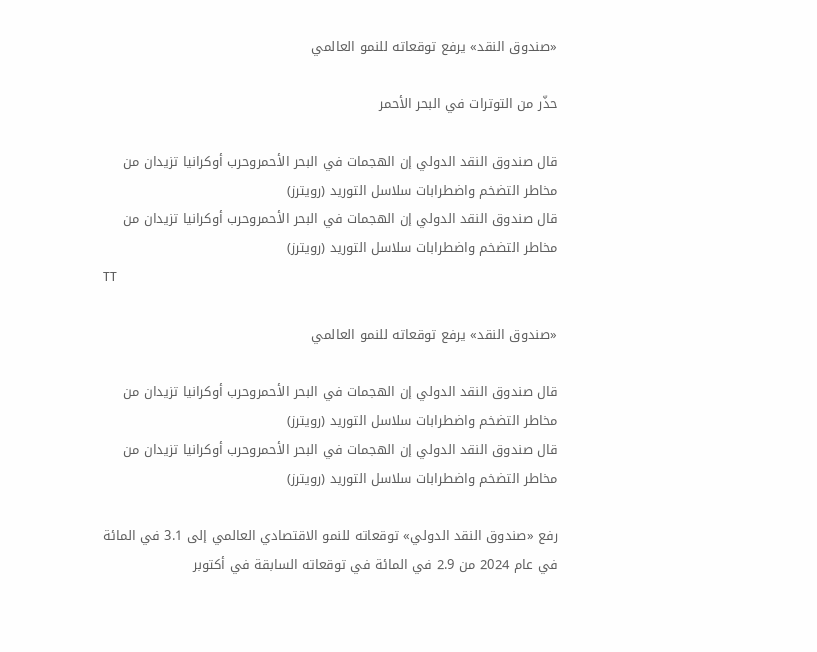«صندوق النقد» يرفع توقعاته للنمو العالمي

حذّر من التوترات في البحر الأحمر

قال صندوق النقد الدولي إن الهجمات في البحر الأحمروحرب أوكرانيا تزيدان من مخاطر التضخم واضطرابات سلاسل التوريد (رويترز)
قال صندوق النقد الدولي إن الهجمات في البحر الأحمروحرب أوكرانيا تزيدان من مخاطر التضخم واضطرابات سلاسل التوريد (رويترز)
TT

«صندوق النقد» يرفع توقعاته للنمو العالمي

قال صندوق النقد الدولي إن الهجمات في البحر الأحمروحرب أوكرانيا تزيدان من مخاطر التضخم واضطرابات سلاسل التوريد (رويترز)
قال صندوق النقد الدولي إن الهجمات في البحر الأحمروحرب أوكرانيا تزيدان من مخاطر التضخم واضطرابات سلاسل التوريد (رويترز)

رفع «صندوق النقد الدولي» توقعاته للنمو الاقتصادي العالمي إلى 3.1 في المائة في عام 2024 من 2.9 في المائة في توقعاته السابقة في أكتوبر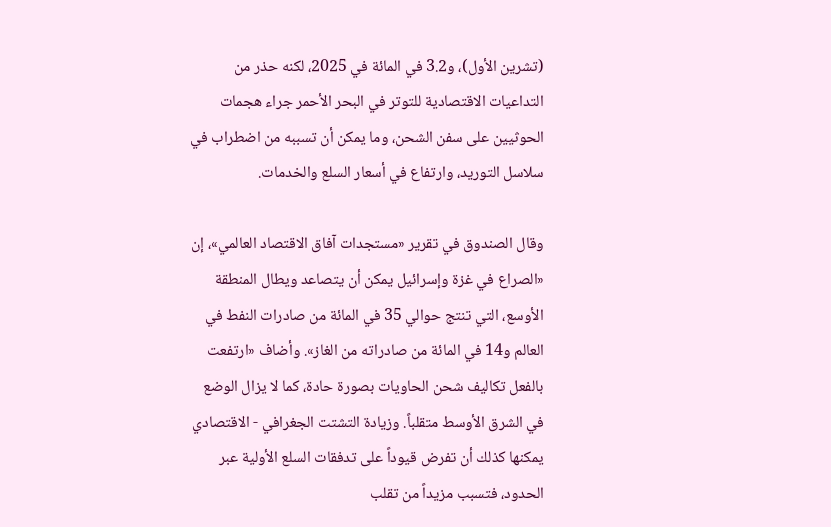(تشرين الأول)، و3.2 في المائة في 2025، لكنه حذر من التداعيات الاقتصادية للتوتر في البحر الأحمر جراء هجمات الحوثيين على سفن الشحن، وما يمكن أن تسببه من اضطراب في سلاسل التوريد، وارتفاع في أسعار السلع والخدمات.

وقال الصندوق في تقرير «مستجدات آفاق الاقتصاد العالمي»، إن «الصراع في غزة وإسرائيل يمكن أن يتصاعد ويطال المنطقة الأوسع، التي تنتج حوالي 35 في المائة من صادرات النفط في العالم و14 في المائة من صادراته من الغاز». وأضاف «ارتفعت بالفعل تكاليف شحن الحاويات بصورة حادة، كما لا يزال الوضع في الشرق الأوسط متقلباً. وزيادة التشتت الجغرافي - الاقتصادي يمكنها كذلك أن تفرض قيوداً على تدفقات السلع الأولية عبر الحدود، فتسبب مزيداً من تقلب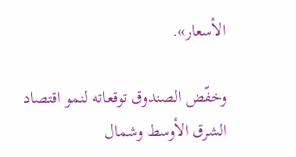الأسعار».

وخفّض الصندوق توقعاته لنمو اقتصاد الشرق الأوسط وشمال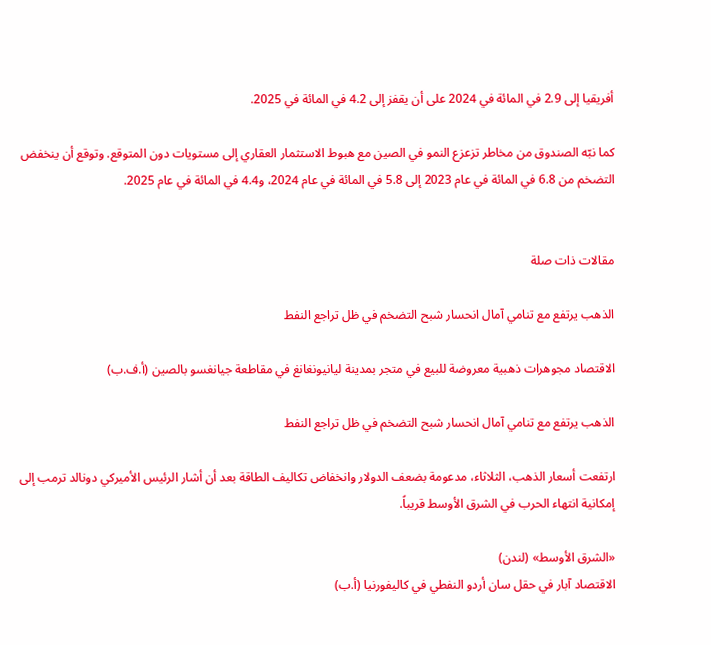أفريقيا إلى 2.9 في المائة في 2024 على أن يقفز إلى 4.2 في المائة في 2025.

كما نبّه الصندوق من مخاطر تزعزع النمو في الصين مع هبوط الاستثمار العقاري إلى مستويات دون المتوقع. وتوقع أن ينخفض التضخم من 6.8 في المائة في عام 2023 إلى 5.8 في المائة في عام 2024، و4.4 في المائة في عام 2025.


مقالات ذات صلة

الذهب يرتفع مع تنامي آمال انحسار شبح التضخم في ظل تراجع النفط

الاقتصاد مجوهرات ذهبية معروضة للبيع في متجر بمدينة ليانيونغانغ في مقاطعة جيانغسو بالصين (أ.ف.ب)

الذهب يرتفع مع تنامي آمال انحسار شبح التضخم في ظل تراجع النفط

ارتفعت أسعار الذهب، الثلاثاء، مدعومة بضعف الدولار وانخفاض تكاليف الطاقة بعد أن أشار الرئيس الأميركي دونالد ترمب إلى إمكانية انتهاء الحرب في الشرق الأوسط قريباً.

«الشرق الأوسط» (لندن)
الاقتصاد آبار في حقل سان أردو النفطي في كاليفورنيا (أ.ب)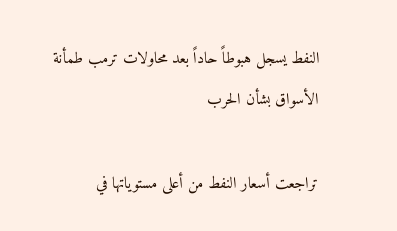النفط يسجل هبوطاً حاداً بعد محاولات ترمب طمأنة الأسواق بشأن الحرب

تراجعت أسعار النفط من أعلى مستوياتها في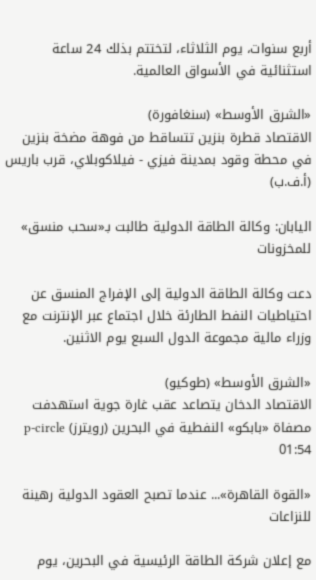أربع سنوات، يوم الثلاثاء، لتختتم بذلك 24 ساعة استثنائية في الأسواق العالمية.

«الشرق الأوسط» (سنغافورة)
الاقتصاد قطرة بنزين تتساقط من فوهة مضخة بنزين في محطة وقود بمدينة فيزي - فيلاكوبلاي، قرب باريس (أ.ف.ب)

اليابان: وكالة الطاقة الدولية طالبت بـ«سحب منسق» للمخزونات

دعت وكالة الطاقة الدولية إلى الإفراج المنسق عن احتياطيات النفط الطارئة خلال اجتماع عبر الإنترنت مع وزراء مالية مجموعة الدول السبع يوم الاثنين.

«الشرق الأوسط» (طوكيو)
الاقتصاد الدخان يتصاعد عقب غارة جوية استهدفت مصفاة «بابكو» النفطية في البحرين (رويترز) p-circle 01:54

«القوة القاهرة»... عندما تصبح العقود الدولية رهينة للنزاعات

مع إعلان شركة الطاقة الرئيسية في البحرين، يوم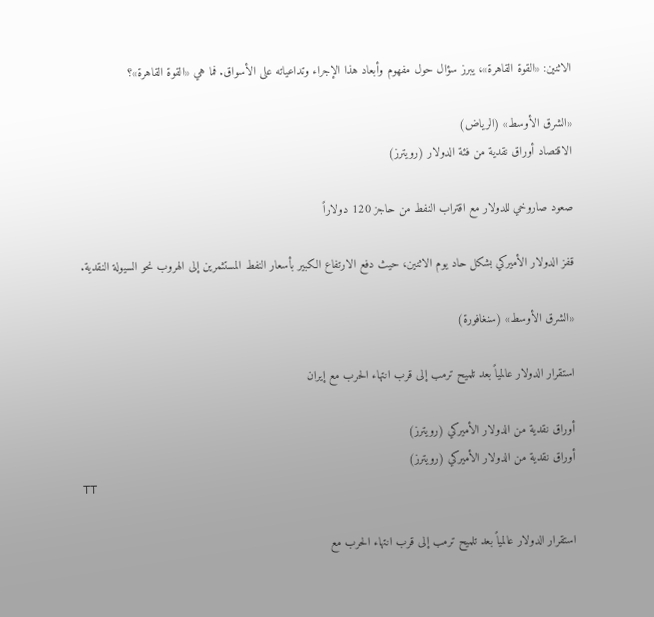الاثنين: «القوة القاهرة»، يبرز سؤال حول مفهوم وأبعاد هذا الإجراء وتداعياته على الأسواق. فما هي «القوة القاهرة»؟

«الشرق الأوسط» (الرياض)
الاقتصاد أوراق نقدية من فئة الدولار (رويترز)

صعود صاروخي للدولار مع اقتراب النفط من حاجز 120 دولاراً

قفز الدولار الأميركي بشكل حاد يوم الاثنين، حيث دفع الارتفاع الكبير بأسعار النفط المستثمرين إلى الهروب نحو السيولة النقدية.

«الشرق الأوسط» (سنغافورة)

استقرار الدولار عالمياً بعد تلميح ترمب إلى قرب انتهاء الحرب مع إيران

أوراق نقدية من الدولار الأميركي (رويترز)
أوراق نقدية من الدولار الأميركي (رويترز)
TT

استقرار الدولار عالمياً بعد تلميح ترمب إلى قرب انتهاء الحرب مع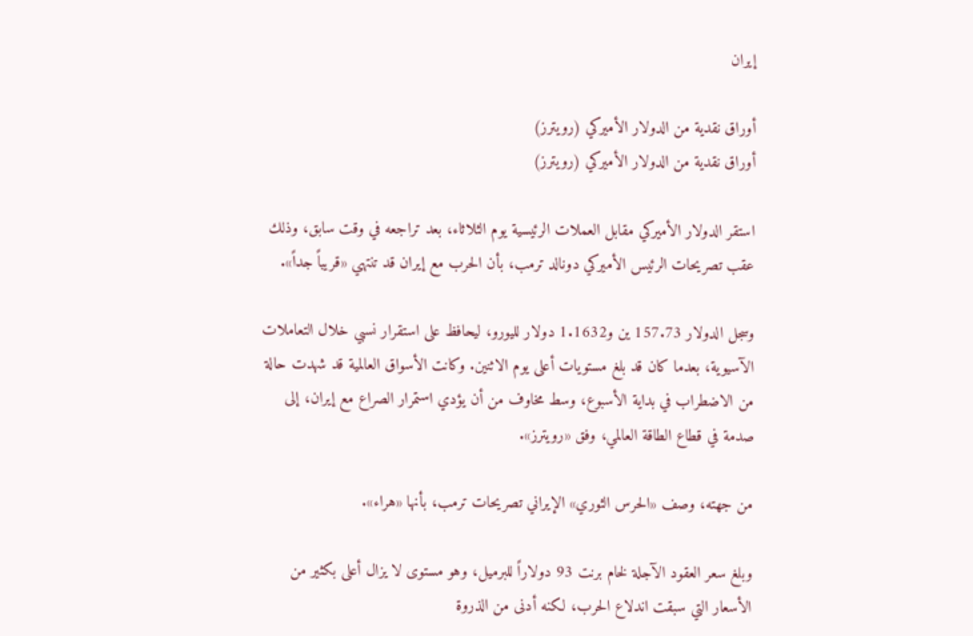إيران

أوراق نقدية من الدولار الأميركي (رويترز)
أوراق نقدية من الدولار الأميركي (رويترز)

استقر الدولار الأميركي مقابل العملات الرئيسية يوم الثلاثاء، بعد تراجعه في وقت سابق، وذلك عقب تصريحات الرئيس الأميركي دونالد ترمب، بأن الحرب مع إيران قد تنتهي «قريباً جداً».

وسجل الدولار 157.73 ين و1.1632 دولار لليورو، ليحافظ على استقرار نسبي خلال التعاملات الآسيوية، بعدما كان قد بلغ مستويات أعلى يوم الاثنين. وكانت الأسواق العالمية قد شهدت حالة من الاضطراب في بداية الأسبوع، وسط مخاوف من أن يؤدي استمرار الصراع مع إيران، إلى صدمة في قطاع الطاقة العالمي، وفق «رويترز».

من جهته، وصف «الحرس الثوري» الإيراني تصريحات ترمب، بأنها «هراء».

وبلغ سعر العقود الآجلة لخام برنت 93 دولاراً للبرميل، وهو مستوى لا يزال أعلى بكثير من الأسعار التي سبقت اندلاع الحرب، لكنه أدنى من الذروة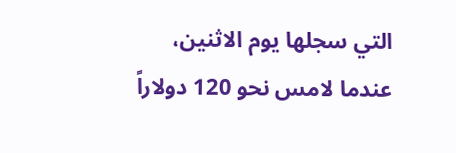التي سجلها يوم الاثنين، عندما لامس نحو 120 دولاراً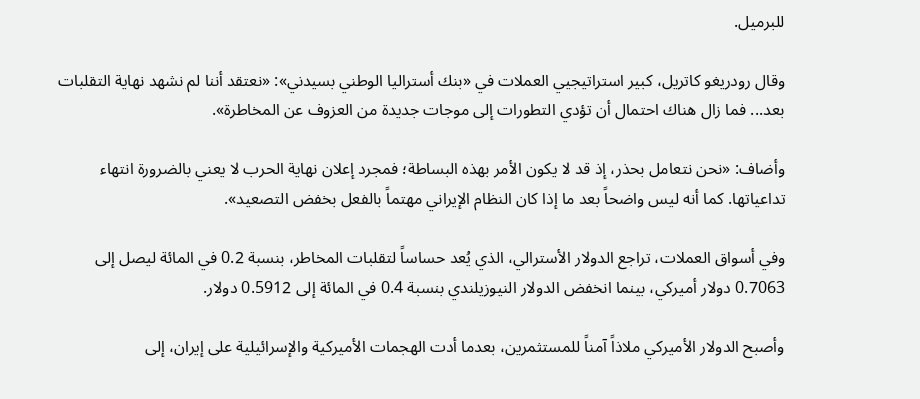للبرميل.

وقال رودريغو كاتريل، كبير استراتيجيي العملات في «بنك أستراليا الوطني بسيدني»: «نعتقد أننا لم نشهد نهاية التقلبات بعد... فما زال هناك احتمال أن تؤدي التطورات إلى موجات جديدة من العزوف عن المخاطرة».

وأضاف: «نحن نتعامل بحذر، إذ قد لا يكون الأمر بهذه البساطة؛ فمجرد إعلان نهاية الحرب لا يعني بالضرورة انتهاء تداعياتها. كما أنه ليس واضحاً بعد ما إذا كان النظام الإيراني مهتماً بالفعل بخفض التصعيد».

وفي أسواق العملات، تراجع الدولار الأسترالي، الذي يُعد حساساً لتقلبات المخاطر، بنسبة 0.2 في المائة ليصل إلى 0.7063 دولار أميركي، بينما انخفض الدولار النيوزيلندي بنسبة 0.4 في المائة إلى 0.5912 دولار.

وأصبح الدولار الأميركي ملاذاً آمناً للمستثمرين، بعدما أدت الهجمات الأميركية والإسرائيلية على إيران، إلى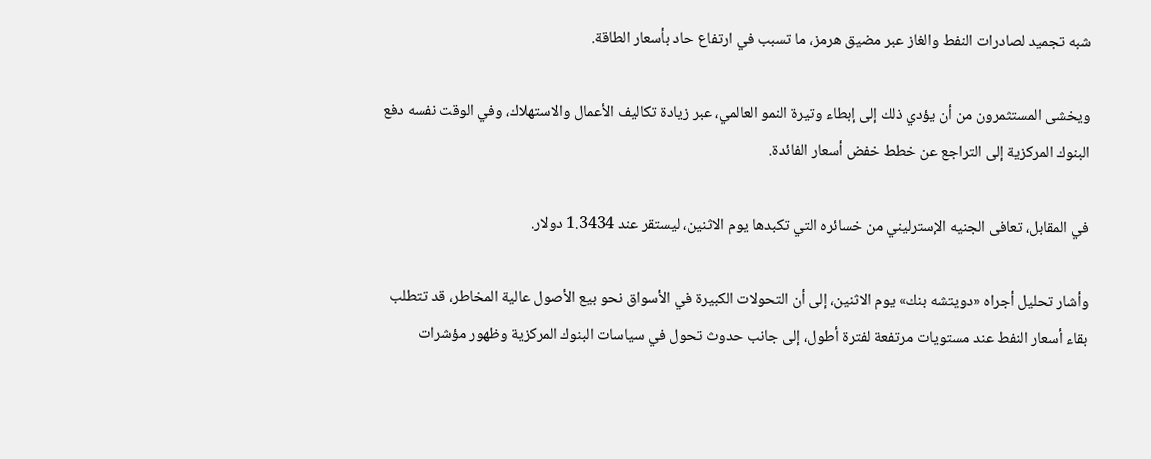شبه تجميد لصادرات النفط والغاز عبر مضيق هرمز، ما تسبب في ارتفاع حاد بأسعار الطاقة.

ويخشى المستثمرون من أن يؤدي ذلك إلى إبطاء وتيرة النمو العالمي، عبر زيادة تكاليف الأعمال والاستهلاك، وفي الوقت نفسه دفع البنوك المركزية إلى التراجع عن خطط خفض أسعار الفائدة.

في المقابل، تعافى الجنيه الإسترليني من خسائره التي تكبدها يوم الاثنين، ليستقر عند 1.3434 دولار.

وأشار تحليل أجراه «دويتشه بنك» يوم الاثنين، إلى أن التحولات الكبيرة في الأسواق نحو بيع الأصول عالية المخاطر، قد تتطلب بقاء أسعار النفط عند مستويات مرتفعة لفترة أطول، إلى جانب حدوث تحول في سياسات البنوك المركزية وظهور مؤشرات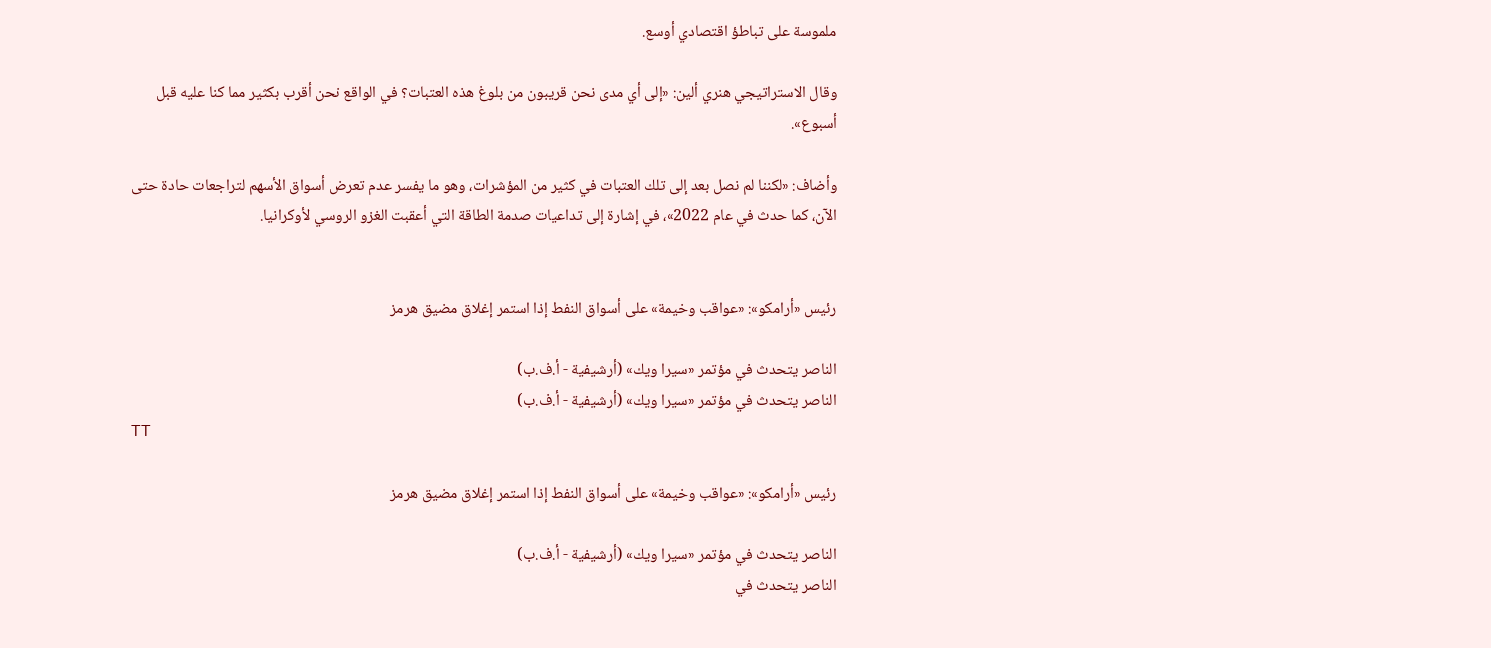ملموسة على تباطؤ اقتصادي أوسع.

وقال الاستراتيجي هنري ألين: «إلى أي مدى نحن قريبون من بلوغ هذه العتبات؟ في الواقع نحن أقرب بكثير مما كنا عليه قبل أسبوع».

وأضاف: «لكننا لم نصل بعد إلى تلك العتبات في كثير من المؤشرات، وهو ما يفسر عدم تعرض أسواق الأسهم لتراجعات حادة حتى الآن، كما حدث في عام 2022»، في إشارة إلى تداعيات صدمة الطاقة التي أعقبت الغزو الروسي لأوكرانيا.


رئيس «أرامكو»: «عواقب وخيمة» على أسواق النفط إذا استمر إغلاق مضيق هرمز

الناصر يتحدث في مؤتمر «سيرا ويك» (أرشيفية - أ.ف.ب)
الناصر يتحدث في مؤتمر «سيرا ويك» (أرشيفية - أ.ف.ب)
TT

رئيس «أرامكو»: «عواقب وخيمة» على أسواق النفط إذا استمر إغلاق مضيق هرمز

الناصر يتحدث في مؤتمر «سيرا ويك» (أرشيفية - أ.ف.ب)
الناصر يتحدث في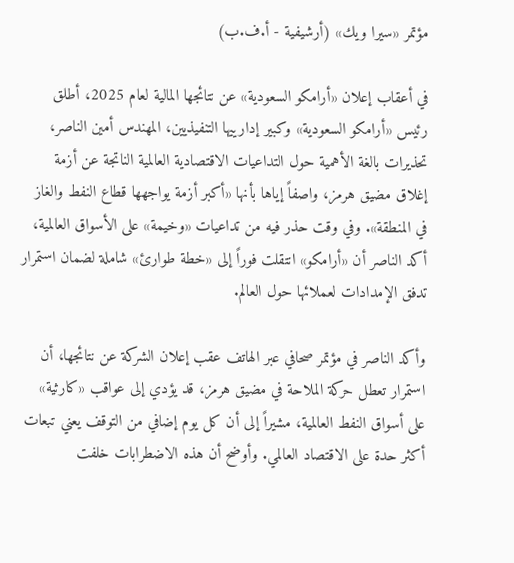مؤتمر «سيرا ويك» (أرشيفية - أ.ف.ب)

في أعقاب إعلان «أرامكو السعودية» عن نتائجها المالية لعام 2025، أطلق رئيس «أرامكو السعودية» وكبير إدارييها التنفيذيين، المهندس أمين الناصر، تحذيرات بالغة الأهمية حول التداعيات الاقتصادية العالمية الناتجة عن أزمة إغلاق مضيق هرمز، واصفاً إياها بأنها «أكبر أزمة يواجهها قطاع النفط والغاز في المنطقة». وفي وقت حذر فيه من تداعيات «وخيمة» على الأسواق العالمية، أكد الناصر أن «أرامكو» انتقلت فوراً إلى «خطة طوارئ» شاملة لضمان استمرار تدفق الإمدادات لعملائها حول العالم.

وأكد الناصر في مؤتمر صحافي عبر الهاتف عقب إعلان الشركة عن نتائجها، أن استمرار تعطل حركة الملاحة في مضيق هرمز، قد يؤدي إلى عواقب «كارثية» على أسواق النفط العالمية، مشيراً إلى أن كل يوم إضافي من التوقف يعني تبعات أكثر حدة على الاقتصاد العالمي. وأوضح أن هذه الاضطرابات خلفت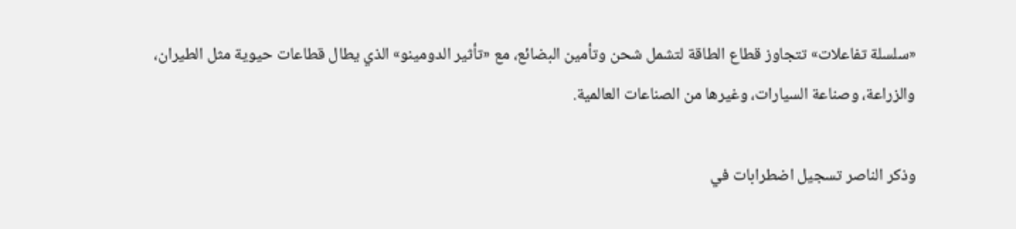«سلسلة تفاعلات» تتجاوز قطاع الطاقة لتشمل شحن وتأمين البضائع، مع «تأثير الدومينو» الذي يطال قطاعات حيوية مثل الطيران، والزراعة، وصناعة السيارات، وغيرها من الصناعات العالمية.

وذكر الناصر تسجيل اضطرابات في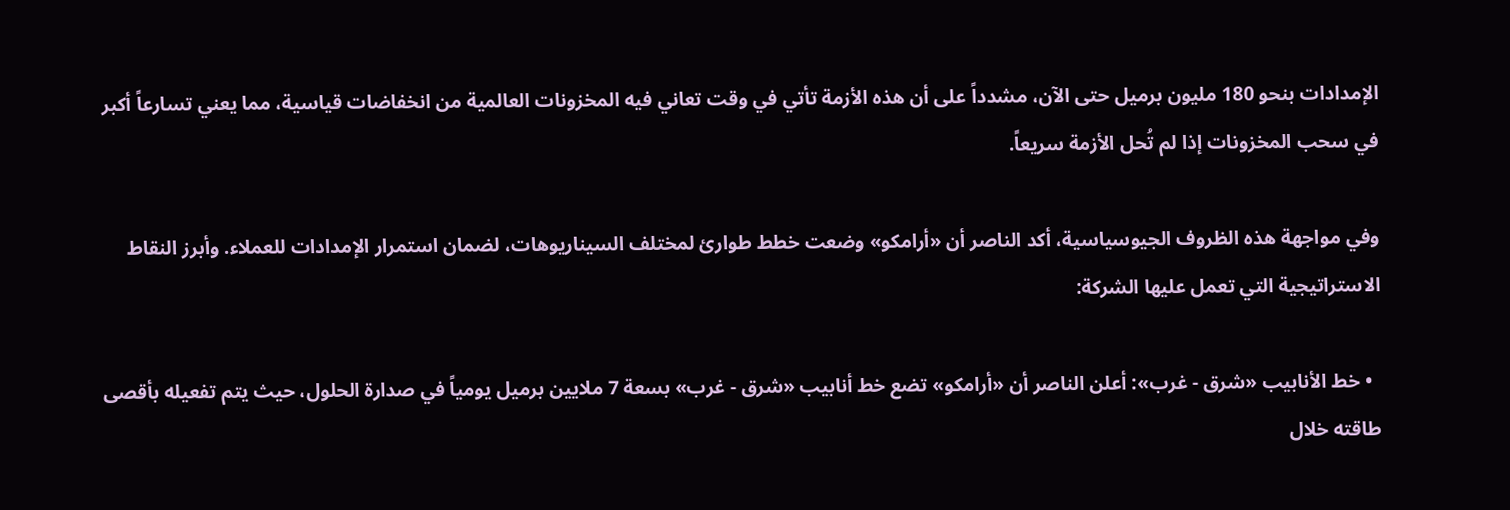الإمدادات بنحو 180 مليون برميل حتى الآن، مشدداً على أن هذه الأزمة تأتي في وقت تعاني فيه المخزونات العالمية من انخفاضات قياسية، مما يعني تسارعاً أكبر في سحب المخزونات إذا لم تُحل الأزمة سريعاً.

وفي مواجهة هذه الظروف الجيوسياسية، أكد الناصر أن «أرامكو» وضعت خطط طوارئ لمختلف السيناريوهات، لضمان استمرار الإمدادات للعملاء. وأبرز النقاط الاستراتيجية التي تعمل عليها الشركة:

  • خط الأنابيب «شرق - غرب»: أعلن الناصر أن «أرامكو» تضع خط أنابيب «شرق - غرب» بسعة 7 ملايين برميل يومياً في صدارة الحلول، حيث يتم تفعيله بأقصى طاقته خلال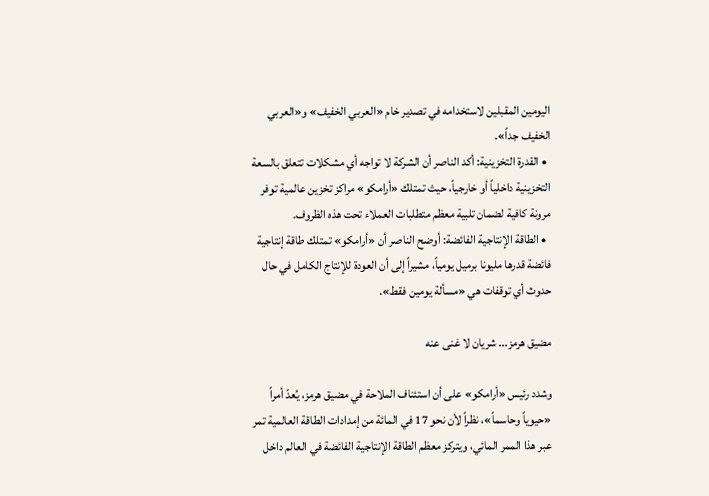اليومين المقبلين لاستخدامه في تصدير خام «العربي الخفيف» و«العربي الخفيف جداً».
  • القدرة التخزينية: أكد الناصر أن الشركة لا تواجه أي مشكلات تتعلق بالسعة التخزينية داخلياً أو خارجياً، حيث تمتلك «أرامكو» مراكز تخزين عالمية توفر مرونة كافية لضمان تلبية معظم متطلبات العملاء تحت هذه الظروف.
  • الطاقة الإنتاجية الفائضة: أوضح الناصر أن «أرامكو» تمتلك طاقة إنتاجية فائضة قدرها مليونا برميل يومياً، مشيراً إلى أن العودة للإنتاج الكامل في حال حدوث أي توقفات هي «مسألة يومين فقط».

مضيق هرمز... شريان لا غنى عنه

وشدد رئيس «أرامكو» على أن استئناف الملاحة في مضيق هرمز، يُعدّ أمراً «حيوياً وحاسماً»، نظراً لأن نحو 17 في المائة من إمدادات الطاقة العالمية تمر عبر هذا الممر المائي، ويتركز معظم الطاقة الإنتاجية الفائضة في العالم داخل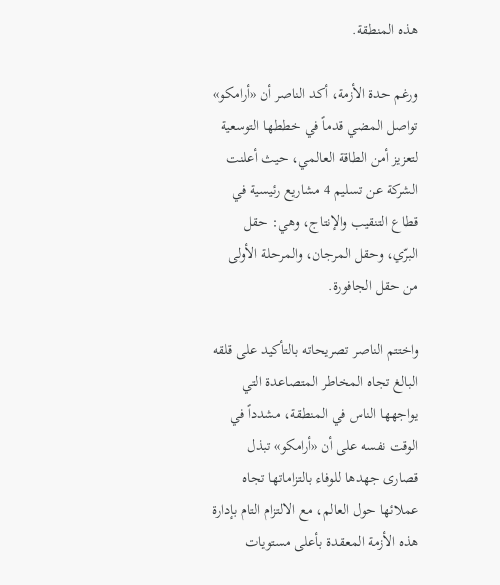هذه المنطقة.

ورغم حدة الأزمة، أكد الناصر أن «أرامكو» تواصل المضي قدماً في خططها التوسعية لتعزيز أمن الطاقة العالمي، حيث أعلنت الشركة عن تسليم 4 مشاريع رئيسية في قطاع التنقيب والإنتاج، وهي: حقل البرّي، وحقل المرجان، والمرحلة الأولى من حقل الجافورة.

واختتم الناصر تصريحاته بالتأكيد على قلقه البالغ تجاه المخاطر المتصاعدة التي يواجهها الناس في المنطقة، مشدداً في الوقت نفسه على أن «أرامكو» تبذل قصارى جهدها للوفاء بالتزاماتها تجاه عملائها حول العالم، مع الالتزام التام بإدارة هذه الأزمة المعقدة بأعلى مستويات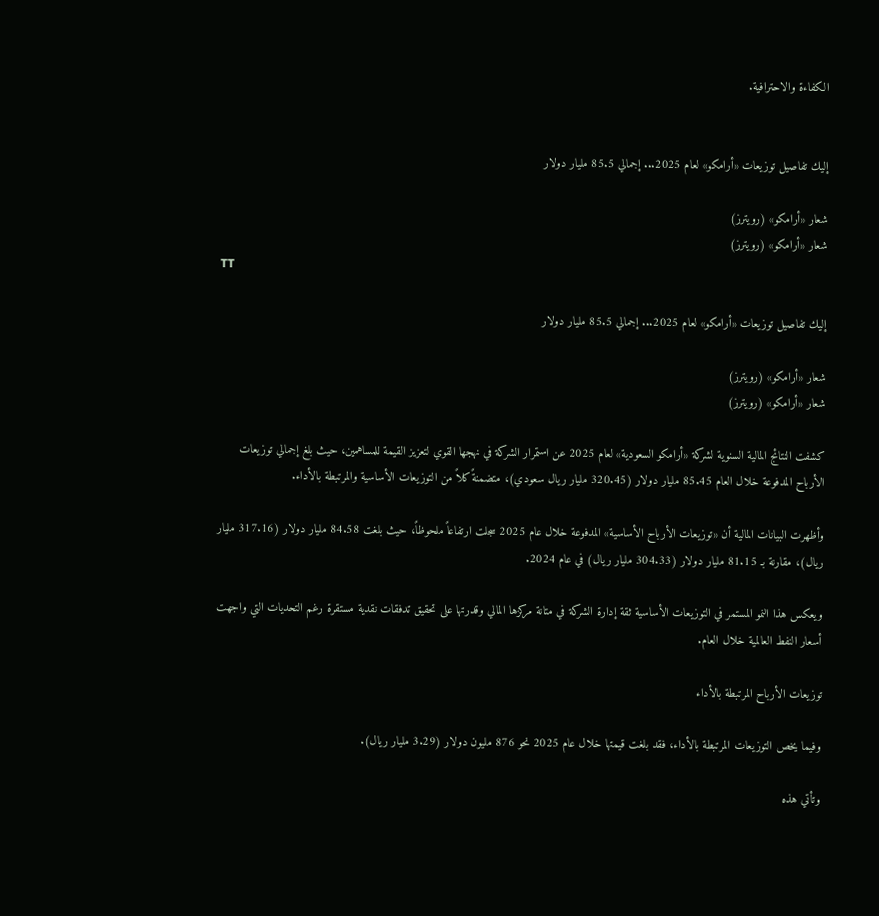الكفاءة والاحترافية.


إليك تفاصيل توزيعات «أرامكو» لعام 2025... إجمالي 85.5 مليار دولار

شعار «أرامكو» (رويترز)
شعار «أرامكو» (رويترز)
TT

إليك تفاصيل توزيعات «أرامكو» لعام 2025... إجمالي 85.5 مليار دولار

شعار «أرامكو» (رويترز)
شعار «أرامكو» (رويترز)

كشفت النتائج المالية السنوية لشركة «أرامكو السعودية» لعام 2025 عن استمرار الشركة في نهجها القوي لتعزيز القيمة للمساهمين، حيث بلغ إجمالي توزيعات الأرباح المدفوعة خلال العام 85.45 مليار دولار (320.45 مليار ريال سعودي)، متضمنةً كلاً من التوزيعات الأساسية والمرتبطة بالأداء.

وأظهرت البيانات المالية أن «توزيعات الأرباح الأساسية» المدفوعة خلال عام 2025 سجلت ارتفاعاً ملحوظاً، حيث بلغت 84.58 مليار دولار (317.16 مليار ريال)، مقارنة بـ 81.15 مليار دولار (304.33 مليار ريال) في عام 2024.

ويعكس هذا النمو المستمر في التوزيعات الأساسية ثقة إدارة الشركة في متانة مركزها المالي وقدرتها على تحقيق تدفقات نقدية مستقرة رغم التحديات التي واجهت أسعار النفط العالمية خلال العام.

توزيعات الأرباح المرتبطة بالأداء

وفيما يخص التوزيعات المرتبطة بالأداء، فقد بلغت قيمتها خلال عام 2025 نحو 876 مليون دولار (3.29 مليار ريال).

وتأتي هذه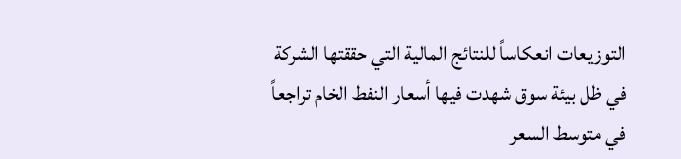التوزيعات انعكاساً للنتائج المالية التي حققتها الشركة في ظل بيئة سوق شهدت فيها أسعار النفط الخام تراجعاً في متوسط السعر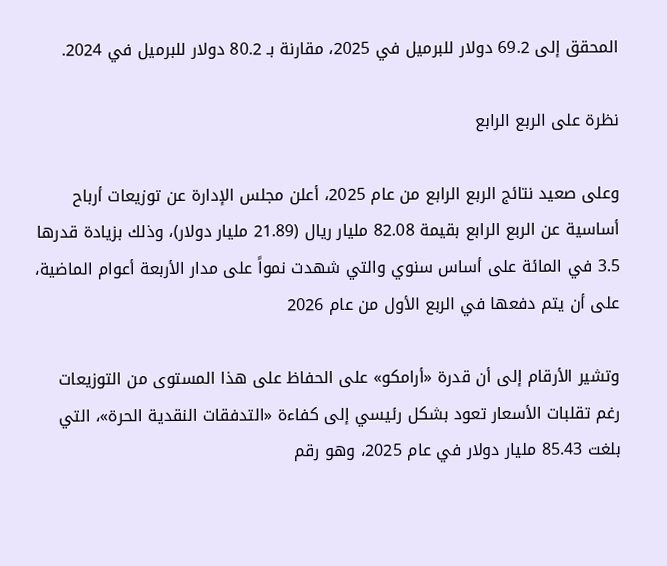المحقق إلى 69.2 دولار للبرميل في 2025، مقارنة بـ 80.2 دولار للبرميل في 2024.

نظرة على الربع الرابع

وعلى صعيد نتائج الربع الرابع من عام 2025، أعلن مجلس الإدارة عن توزيعات أرباح أساسية عن الربع الرابع بقيمة 82.08 مليار ريال (21.89 مليار دولار)، وذلك بزيادة قدرها 3.5 في المائة على أساس سنوي والتي شهدت نمواً على مدار الأربعة أعوام الماضية، على أن يتم دفعها في الربع الأول من عام 2026

وتشير الأرقام إلى أن قدرة «أرامكو» على الحفاظ على هذا المستوى من التوزيعات رغم تقلبات الأسعار تعود بشكل رئيسي إلى كفاءة «التدفقات النقدية الحرة»، التي بلغت 85.43 مليار دولار في عام 2025، وهو رقم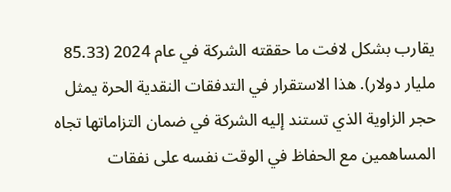يقارب بشكل لافت ما حققته الشركة في عام 2024 (85.33 مليار دولار). هذا الاستقرار في التدفقات النقدية الحرة يمثل حجر الزاوية الذي تستند إليه الشركة في ضمان التزاماتها تجاه المساهمين مع الحفاظ في الوقت نفسه على نفقات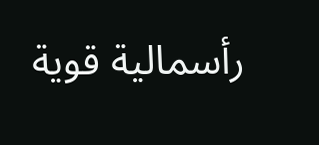رأسمالية قوية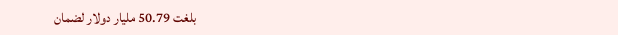بلغت 50.79 مليار دولار لضمان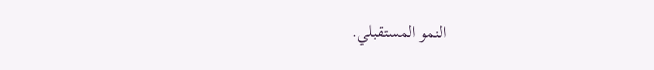النمو المستقبلي.